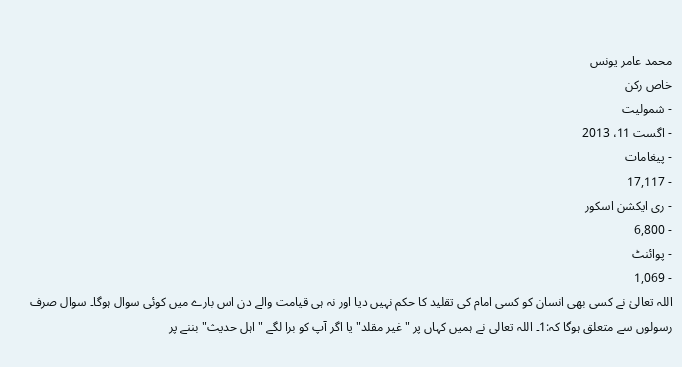محمد عامر یونس
خاص رکن
- شمولیت
- اگست 11، 2013
- پیغامات
- 17,117
- ری ایکشن اسکور
- 6,800
- پوائنٹ
- 1,069
اللہ تعالیٰ نے کسی بھی انسان کو کسی امام کی تقلید کا حکم نہیں دیا اور نہ ہی قیامت والے دن اس بارے میں کوئی سوال ہوگا۔ سوال صرف رسولوں سے متعلق ہوگا کہ:1۔ اللہ تعالی نے ہمیں کہاں پر "غیر مقلد" یا اگر آپ کو برا لگے "اہل حدیث" بننے پر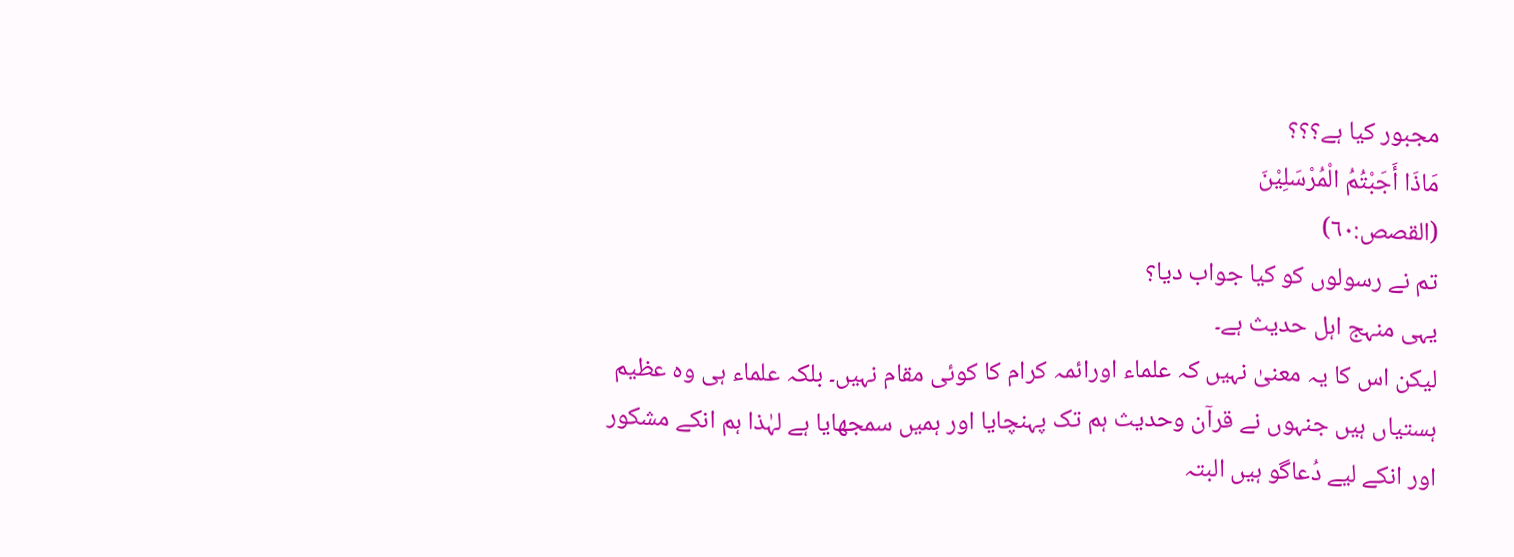مجبور کیا ہے؟؟؟
مَاذَا أَجَبْتُمُ الْمُرْسَلِیْنَ
(القصص:٦٠)
تم نے رسولوں کو کیا جواب دیا؟
یہی منہج اہل حدیث ہے۔
لیکن اس کا یہ معنیٰ نہیں کہ علماء اورائمہ کرام کا کوئی مقام نہیں۔ بلکہ علماء ہی وہ عظیم ہستیاں ہیں جنہوں نے قرآن وحدیث ہم تک پہنچایا اور ہمیں سمجھایا ہے لہٰذا ہم انکے مشکور اور انکے لیے دُعاگو ہیں البتہ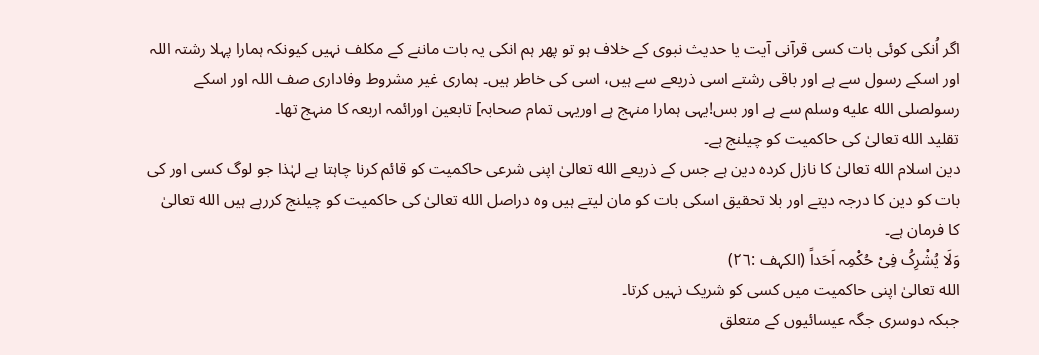اگر اُنکی کوئی بات کسی قرآنی آیت یا حدیث نبوی کے خلاف ہو تو پھر ہم انکی یہ بات ماننے کے مکلف نہیں کیونکہ ہمارا پہلا رشتہ اللہ اور اسکے رسول سے ہے اور باقی رشتے اسی ذریعے سے ہیں، اسی کی خاطر ہیں۔ ہماری غیر مشروط وفاداری صف اللہ اور اسکے رسولصلى الله عليه وسلم سے ہے اور بس!یہی ہمارا منہج ہے اوریہی تمام صحابہ] تابعین اورائمہ اربعہ کا منہج تھا۔
تقلید الله تعالیٰ کی حاکمیت کو چیلنج ہے۔
دین اسلام الله تعالیٰ کا نازل کردہ دین ہے جس کے ذریعے الله تعالیٰ اپنی شرعی حاکمیت کو قائم کرنا چاہتا ہے لہٰذا جو لوگ کسی اور کی بات کو دین کا درجہ دیتے اور بلا تحقیق اسکی بات کو مان لیتے ہیں وہ دراصل الله تعالیٰ کی حاکمیت کو چیلنج کررہے ہیں الله تعالیٰ کا فرمان ہے۔
وَلَا یُشْرِکُ فِیْ حُکْمِہ اَحَداً (الکہف :٢٦)
الله تعالیٰ اپنی حاکمیت میں کسی کو شریک نہیں کرتا۔
جبکہ دوسری جگہ عیسائیوں کے متعلق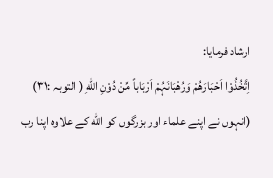ارشاد فرمایا:
اِتَّخُذُوْا اَحْبَارَھُمْ وَرُھْبَانَہُمْ اَرْبَاباً مِّنْ دُوْنِ اللهِ ( التوبہ :٣١)
(انہوں نے اپنے علماء اور بزرگوں کو الله کے علاوہ اپنا رب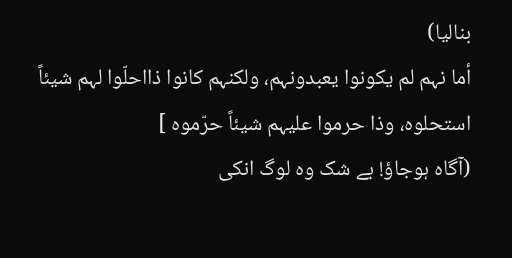بنالیا)
أما نہم لم یکونوا یعبدونہم، ولکنہم کانوا ذااحلّوا لہم شیئاً استحلوہ، وذا حرموا علیہم شیئاً حرّموہ ]
(آگاہ ہوجاؤ! بے شک وہ لوگ انکی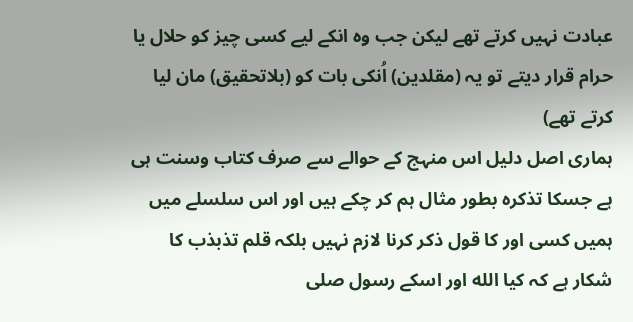عبادت نہیں کرتے تھے لیکن جب وہ انکے لیے کسی چیز کو حلال یا حرام قرار دیتے تو یہ (مقلدین) اُنکی بات کو (بلاتحقیق) مان لیا کرتے تھے)
ہماری اصل دلیل اس منہج کے حوالے سے صرف کتاب وسنت ہی ہے جسکا تذکرہ بطور مثال ہم کر چکے ہیں اور اس سلسلے میں ہمیں کسی اور کا قول ذکر کرنا لازم نہیں بلکہ قلم تذبذب کا شکار ہے کہ کیا الله اور اسکے رسول صلى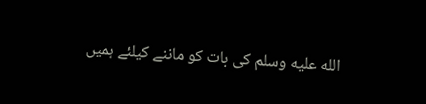الله عليه وسلم کی بات کو ماننے کیلئے ہمیں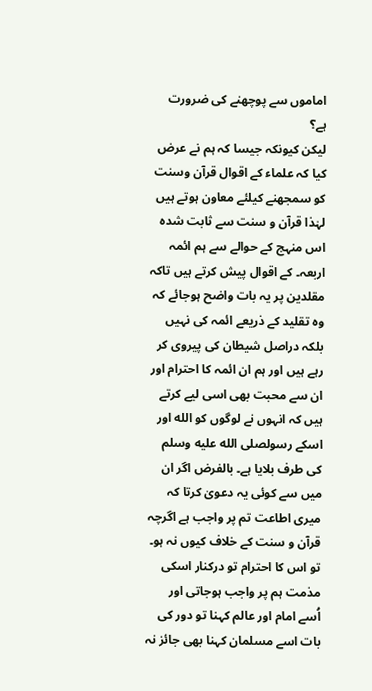اماموں سے پوچھنے کی ضرورت ہے؟
لیکن کیونکہ جیسا کہ ہم نے عرض کیا کہ علماء کے اقوال قرآن وسنت کو سمجھنے کیلئے معاون ہوتے ہیں لہٰذا قرآن و سنت سے ثابت شدہ اس منہج کے حوالے سے ہم ائمہ اربعہ۔ کے اقوال پیش کرتے ہیں تاکہ مقلدین پر یہ بات واضح ہوجائے کہ وہ تقلید کے ذریعے ائمہ کی نہیں بلکہ دراصل شیطان کی پیروی کر رہے ہیں اور ہم ان ائمہ کا احترام اور ان سے محبت بھی اسی لیے کرتے ہیں کہ انہوں نے لوگوں کو الله اور اسکے رسولصلى الله عليه وسلم کی طرف بلایا ہے۔ بالفرض اگر ان میں سے کوئی یہ دعویٰ کرتا کہ میری اطاعت تم پر واجب ہے اگرچہ قرآن و سنت کے خلاف کیوں نہ ہو۔ تو اس کا احترام تو درکنار اسکی مذمت ہم پر واجب ہوجاتی اور اُسے امام اور عالم کہنا تو دور کی بات اسے مسلمان کہنا بھی جائز نہ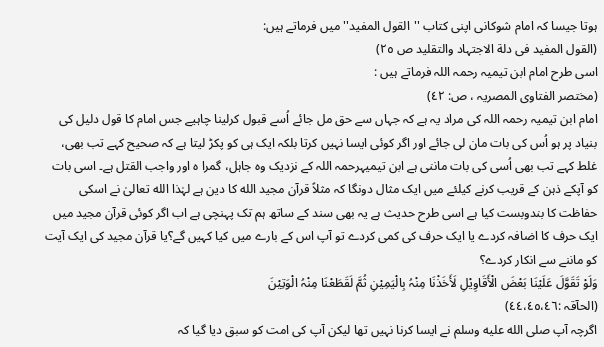ہوتا جیسا کہ امام شوکانی اپنی کتاب ''القول المفید'' میں فرماتے ہیں:
(القول المفید فی دلة الاجتہاد والتقلید ص ٢٥)
اسی طرح امام ابن تیمیہ رحمہ اللہ فرماتے ہیں :
(مختصر الفتاوی المصریہ ، ص: ٤٢)
امام ابن تیمیہ رحمہ اللہ کی مراد یہ ہے کہ جہاں سے حق مل جائے اُسے قبول کرلینا چاہیے جس امام کا قول دلیل کی بنیاد پر ہو اُس کی بات مان لی جائے اور اگر کوئی ایسا نہیں کرتا بلکہ ایک ہی کو پکڑ لیتا ہے کہ صحیح کہے تب بھی، غلط کہے تب بھی اُسی کی بات ماننی ہے ابن تیمیہرحمہ اللہ کے نزدیک وہ جاہل، گمرا ہ اور واجب القتل ہے۔ اسی بات کو آپکے ذہن کے قریب کرنے کیلئے میں ایک مثال دونگا کہ مثلاً قرآن مجید الله کا دین ہے لہٰذا الله تعالیٰ نے اسکی حفاظت کا بندوبست کیا ہے اسی طرح حدیث ہے یہ بھی سند کے ساتھ ہم تک پہنچی ہے اب اگر کوئی قرآن مجید میں ایک حرف کا اضافہ کردے یا ایک حرف کی کمی کردے تو آپ اس کے بارے میں کیا کہیں گے؟یا قرآن مجید کی ایک آیت کو ماننے سے انکار کردے؟
وَلَوْ تَقَوَّلَ عَلَیْنَا بَعْضَ الْأَقَاوِیْلِ لَأَخَذْنَا مِنْہُ بِالْیَمِیْنِ ثُمَّ لَقَطَعْنَا مِنْہُ الْوَتِیْنَ
(الحآقہ :٤٤،٤٥،٤٦)
اگرچہ آپ صلى الله عليه وسلم نے ایسا کرنا نہیں تھا لیکن آپ کی امت کو سبق دیا گیا کہ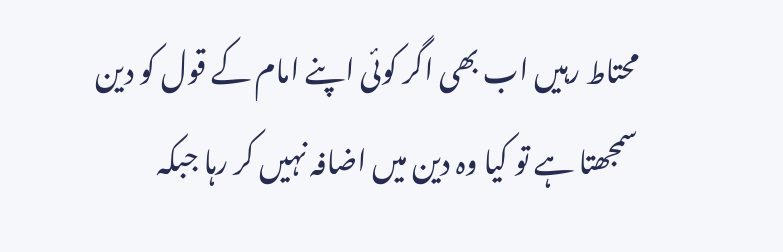محتاط رہیں اب بھی اگر کوئی اپنے امام کے قول کو دین سمجھتا ہے تو کیا وہ دین میں اضافہ نہیں کر رہا جبکہ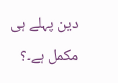دین پہلے ہی مکمل ہے۔؟